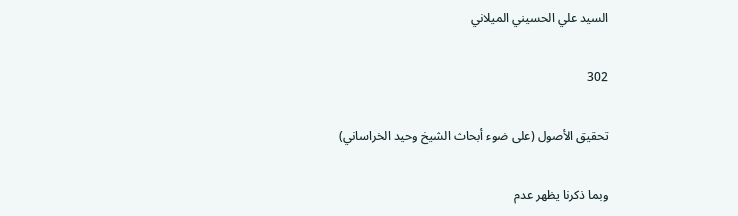السيد علي الحسيني الميلاني

302

تحقيق الأصول (على ضوء أبحاث الشيخ وحيد الخراساني)

وبما ذكرنا يظهر عدم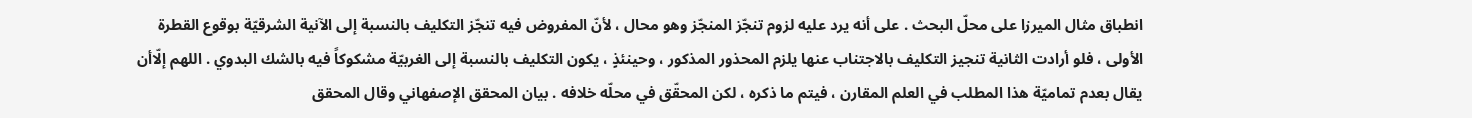انطباق مثال الميرزا على محلّ البحث . على أنه يرد عليه لزوم تنجّز المنجّز وهو محال ، لأنّ المفروض فيه تنجّز التكليف بالنسبة إلى الآنية الشرقيّة بوقوع القطرة الأولى ، فلو أرادت الثانية تنجيز التكليف بالاجتناب عنها يلزم المحذور المذكور ، وحينئذٍ ، يكون التكليف بالنسبة إلى الغربيّة مشكوكاً فيه بالشك البدوي . اللهم إلّاأن يقال بعدم تماميّة هذا المطلب في العلم المقارن ، فيتم ما ذكره ، لكن المحقّق في محلّه خلافه . بيان المحقق الإصفهاني وقال المحقق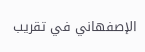الإصفهاني في تقريب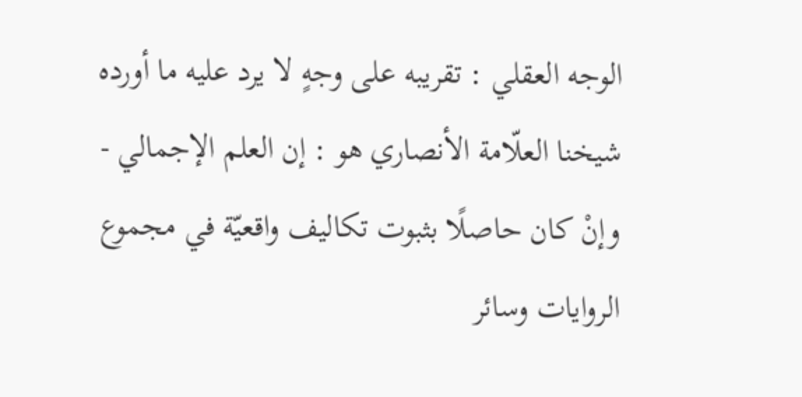الوجه العقلي : تقريبه على وجهٍ لا يرد عليه ما أورده شيخنا العلّامة الأنصاري هو : إن العلم الإجمالي - وإنْ كان حاصلًا بثبوت تكاليف واقعيّة في مجموع الروايات وسائر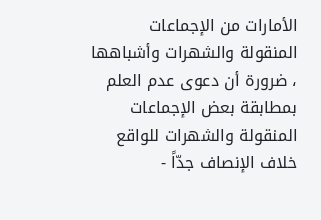الأمارات من الإجماعات المنقولة والشهرات وأشباهها ، ضرورة أن دعوى عدم العلم بمطابقة بعض الإجماعات المنقولة والشهرات للواقع خلاف الإنصاف جدّاً -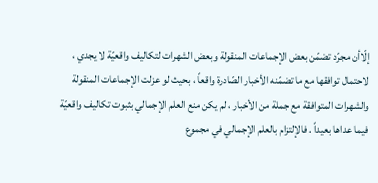إلّاأن مجرّد تضمّن بعض الإجماعات المنقولة وبعض الشهرات لتكاليف واقعيّة لا يجدي ، لاحتمال توافقها مع ما تضمّنه الأخبار الصّادرة واقعاً ، بحيث لو عزلت الإجماعات المنقولة والشهرات المتوافقة مع جملة من الأخبار ، لم يكن منع العلم الإجمالي بثبوت تكاليف واقعيّة فيما عداها بعيداً . فالإلتزام بالعلم الإجمالي في مجموع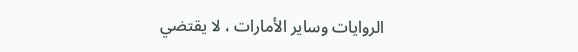الروايات وساير الأمارات ، لا يقتضي